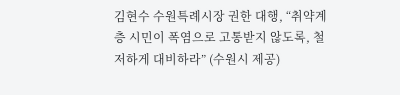김현수 수원특례시장 권한 대행, “취약계층 시민이 폭염으로 고통받지 않도록, 철저하게 대비하라” (수원시 제공)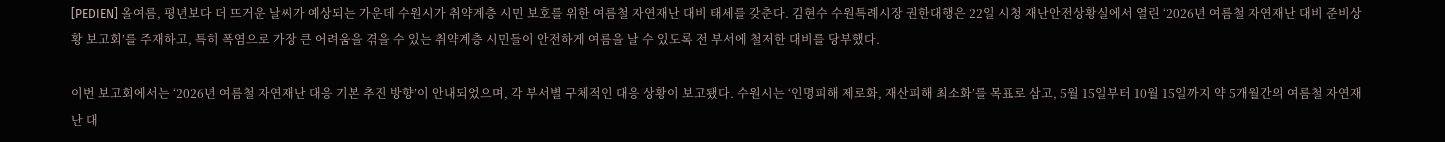[PEDIEN] 올여름, 평년보다 더 뜨거운 날씨가 예상되는 가운데 수원시가 취약계층 시민 보호를 위한 여름철 자연재난 대비 태세를 갖춘다. 김현수 수원특례시장 권한대행은 22일 시청 재난안전상황실에서 열린 ‘2026년 여름철 자연재난 대비 준비상황 보고회’를 주재하고, 특히 폭염으로 가장 큰 어려움을 겪을 수 있는 취약계층 시민들이 안전하게 여름을 날 수 있도록 전 부서에 철저한 대비를 당부했다.

이번 보고회에서는 ‘2026년 여름철 자연재난 대응 기본 추진 방향’이 안내되었으며, 각 부서별 구체적인 대응 상황이 보고됐다. 수원시는 ‘인명피해 제로화, 재산피해 최소화’를 목표로 삼고, 5월 15일부터 10월 15일까지 약 5개월간의 여름철 자연재난 대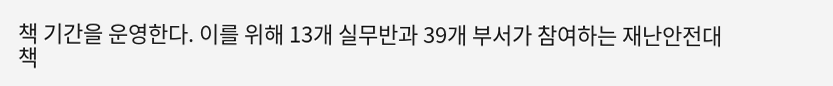책 기간을 운영한다. 이를 위해 13개 실무반과 39개 부서가 참여하는 재난안전대책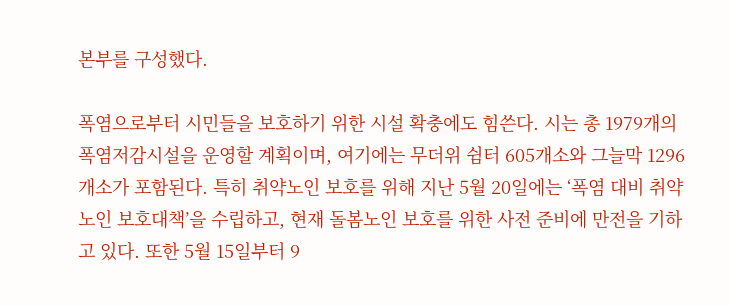본부를 구성했다.

폭염으로부터 시민들을 보호하기 위한 시설 확충에도 힘쓴다. 시는 총 1979개의 폭염저감시설을 운영할 계획이며, 여기에는 무더위 쉼터 605개소와 그늘막 1296개소가 포함된다. 특히 취약노인 보호를 위해 지난 5월 20일에는 ‘폭염 대비 취약노인 보호대책’을 수립하고, 현재 돌봄노인 보호를 위한 사전 준비에 만전을 기하고 있다. 또한 5월 15일부터 9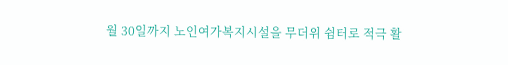월 30일까지 노인여가복지시설을 무더위 쉼터로 적극 활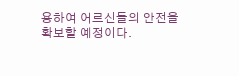용하여 어르신들의 안전을 확보할 예정이다.